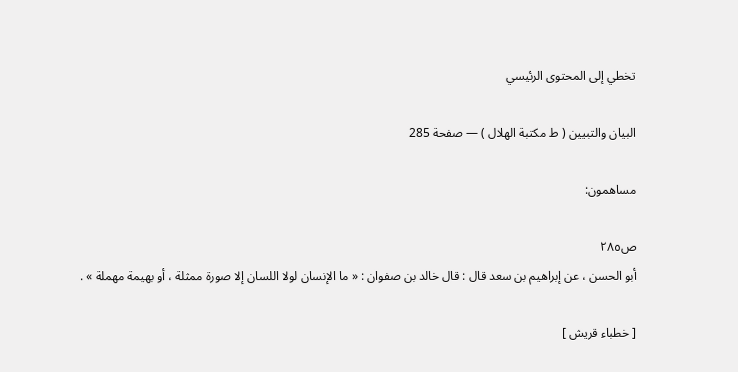تخطي إلى المحتوى الرئيسي

البيان والتبيين ( ط مكتبة الهلال ) — صفحة 285

مساهمون:

ص٢٨٥
أبو الحسن ، عن إبراهيم بن سعد قال : قال خالد بن صفوان : « ما الإنسان لولا اللسان إلا صورة ممثلة ، أو بهيمة مهملة » .

[ خطباء قريش ]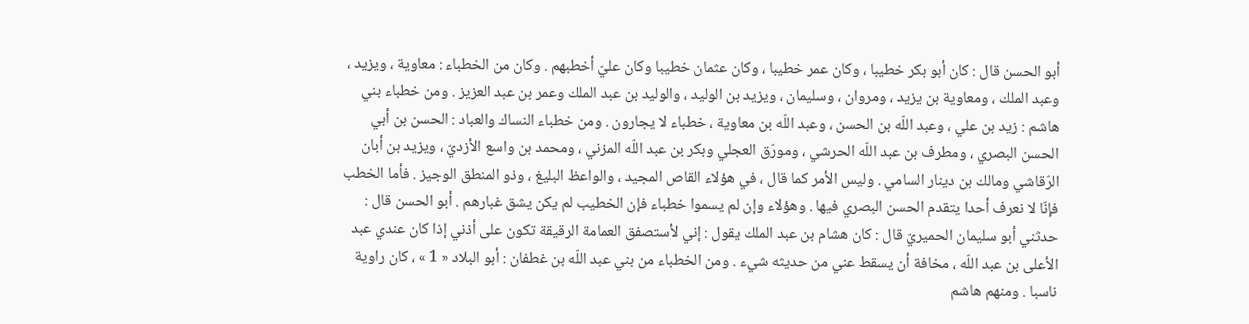أبو الحسن قال : كان أبو بكر خطيبا ، وكان عمر خطيبا ، وكان عثمان خطيبا وكان عليّ أخطبهم . وكان من الخطباء : معاوية ، ويزيد ، وعبد الملك ، ومعاوية بن يزيد ، ومروان ، وسليمان ، ويزيد بن الوليد ، والوليد بن عبد الملك وعمر بن عبد العزيز . ومن خطباء بني هاشم : زيد بن علي ، وعبد اللّه بن الحسن ، وعبد اللّه بن معاوية ، خطباء لا يجارون . ومن خطباء النساك والعباد : الحسن بن أبي الحسن البصري ، ومطرف بن عبد اللّه الحرشي ، ومورّق العجلي وبكر بن عبد اللّه المزني ، ومحمد بن واسع الأزديّ ، ويزيد بن أبان الرّقاشي ومالك بن دينار السامي . وليس الأمر كما قال ، في هؤلاء القاص المجيد ، والواعظ البليغ ، وذو المنطق الوجيز . فأما الخطب فإنّا لا نعرف أحدا يتقدم الحسن البصري فيها . وهؤلاء وإن لم يسموا خطباء فإن الخطيب لم يكن يشق غبارهم . أبو الحسن قال : حدثني أبو سليمان الحميريّ قال : كان هشام بن عبد الملك يقول : إني لأستصفق العمامة الرقيقة تكون على أذني إذا كان عندي عبد الأعلى بن عبد اللّه ، مخافة أن يسقط عني من حديثه شيء . ومن الخطباء من بني عبد اللّه بن غطفان : أبو البلاد « 1 » ، كان راوية ناسبا . ومنهم هاشم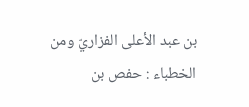بن عبد الأعلى الفزاريّ ومن الخطباء : حفص بن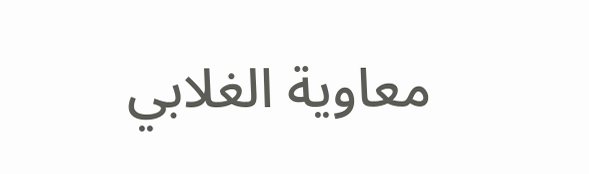معاوية الغلابي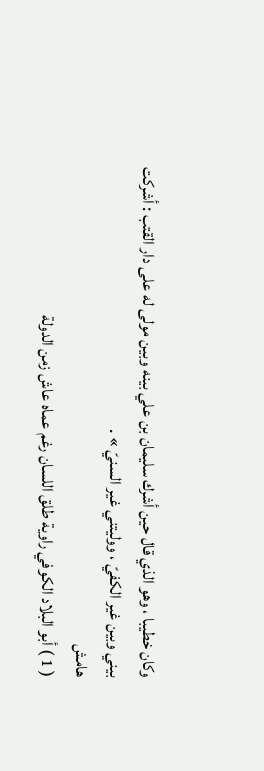وكان خطيبا ، وهو الذي قال حين أشرك سليمان بن علي بينه وبين مولى له على دار القتب : أشركت بيني وبين غير الكفيّ ، ووليتني غير السنيّ » .
هامش
( 1 ) أبو البلاد الكوفي راوية طلق اللسان رغم عماه عاش زمن الدولة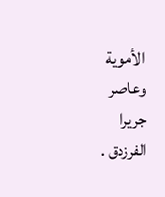الأموية وعاصر جريرا الفرزدق .